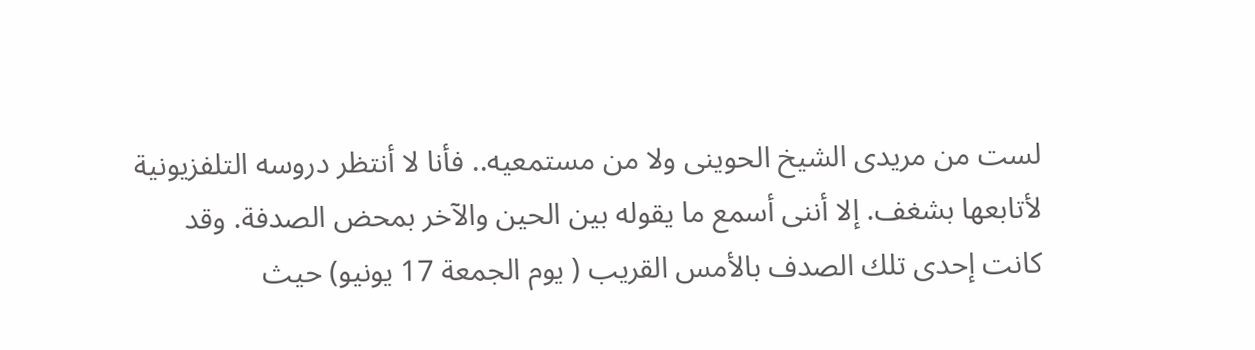لست من مريدى الشيخ الحوينى ولا من مستمعيه.. فأنا لا أنتظر دروسه التلفزيونية لأتابعها بشغف. إلا أننى أسمع ما يقوله بين الحين والآخر بمحض الصدفة. وقد كانت إحدى تلك الصدف بالأمس القريب ( يوم الجمعة 17 يونيو) حيث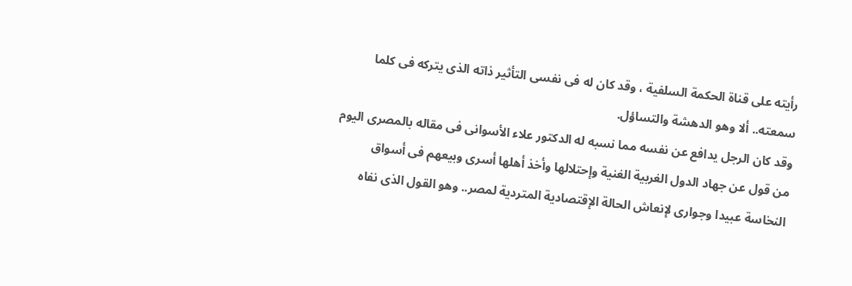رأيته على قناة الحكمة السلفية ، وقد كان له فى نفسى التأثير ذاته الذى يتركه فى كلما سمعته.. ألا وهو الدهشة والتساؤل.
وقد كان الرجل يدافع عن نفسه مما نسبه له الدكتور علاء الأسوانى فى مقاله بالمصرى اليوم من قول عن جهاد الدول الغربية الغنية وإحتلالها وأخذ أهلها أسرى وبيعهم فى أسواق النخاسة عبيدا وجوارى لإنعاش الحالة الإقتصادية المتردية لمصر.. وهو القول الذى نفاه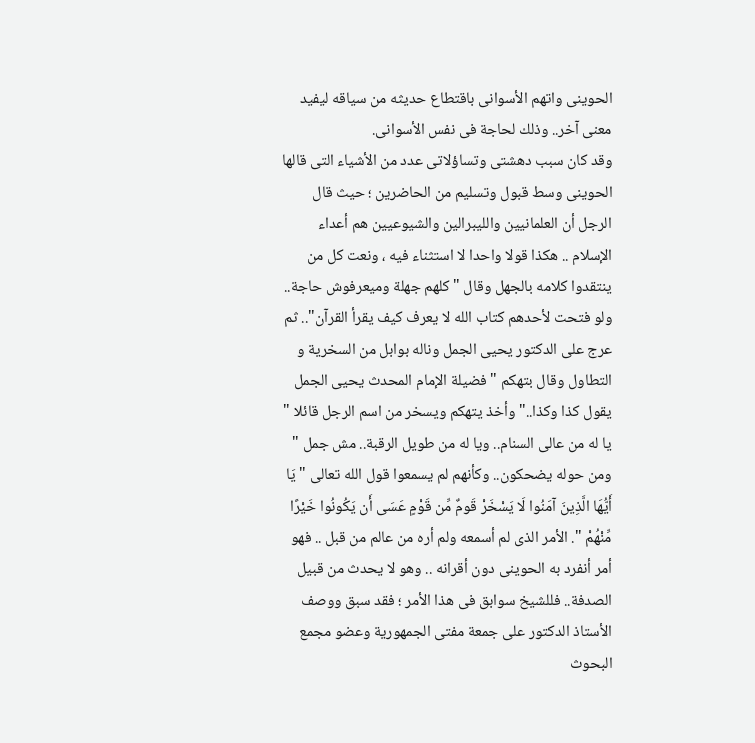الحوينى واتهم الأسوانى باقتطاع حديثه من سياقه ليفيد معنى آخر.. وذلك لحاجة فى نفس الأسوانى.
وقد كان سبب دهشتى وتساؤلاتى عدد من الأشياء التى قالها الحوينى وسط قبول وتسليم من الحاضرين ؛ حيث قال الرجل أن العلمانيين والليبرالين والشيوعيين هم أعداء الإسلام .. هكذا قولا واحدا لا استثناء فيه ، ونعت كل من ينتقدوا كلامه بالجهل وقال " كلهم جهلة وميعرفوش حاجة.. ولو فتحت لأحدهم كتاب الله لا يعرف كيف يقرأ القرآن".. ثم عرج على الدكتور يحيى الجمل وناله بوابل من السخرية و التطاول وقال بتهكم " فضيلة الإمام المحدث يحيى الجمل يقول كذا وكذا.." وأخذ يتهكم ويسخر من اسم الرجل قائلا " يا له من عالى السنام.. ويا له من طويل الرقبة.. مش جمل " ومن حوله يضحكون.. وكأنهم لم يسمعوا قول الله تعالى " يَا أَيُّهَا الَّذِينَ آمَنُوا لَا يَسْخَرْ قَومٌ مِّن قَوْمٍ عَسَى أَن يَكُونُوا خَيْرًا مِّنْهُمْ ". الأمر الذى لم أسمعه ولم أره من عالم من قبل .. فهو أمر أنفرد به الحوينى دون أقرانه .. وهو لا يحدث من قبيل الصدفة.. فللشيخ سوابق فى هذا الأمر ؛ فقد سبق ووصف الأستاذ الدكتور على جمعة مفتى الجمهورية وعضو مجمع البحوث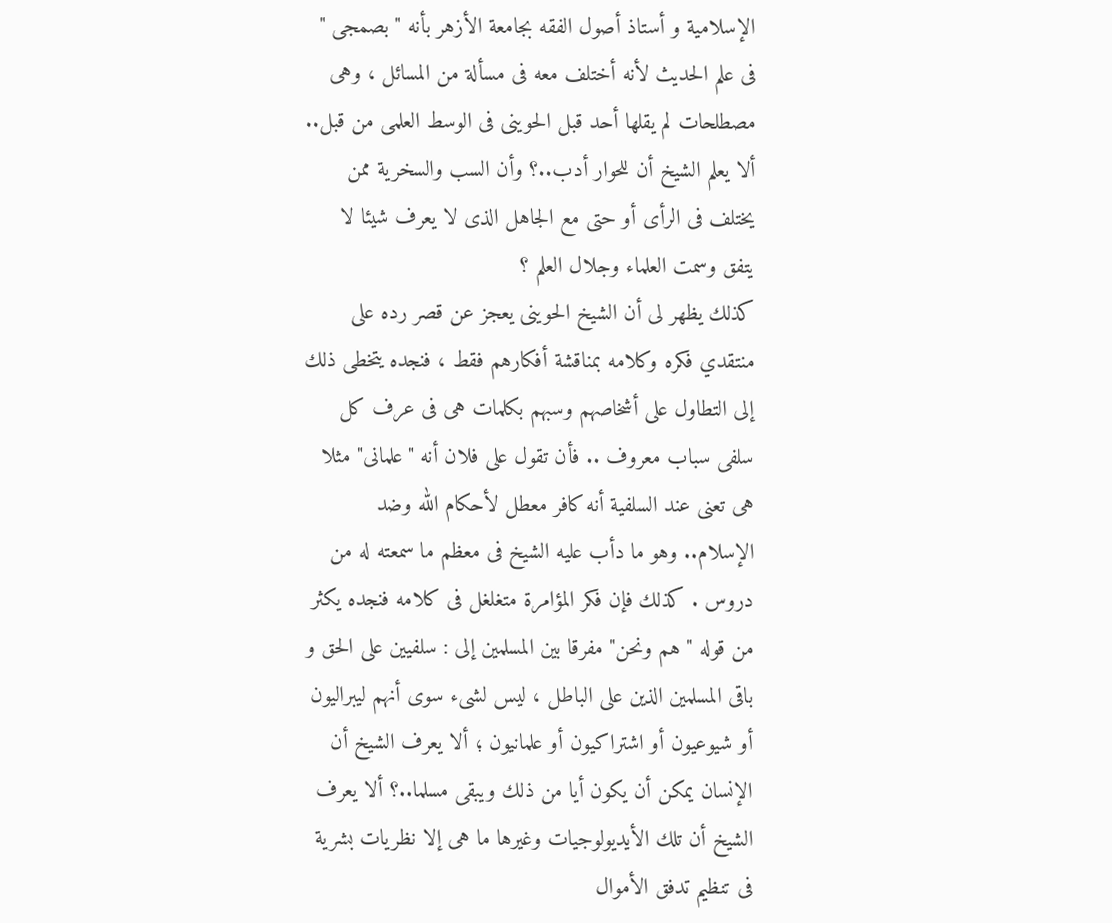الإسلامية و أستاذ أصول الفقه بجامعة الأزهر بأنه " بصمجى " فى علم الحديث لأنه أختلف معه فى مسألة من المسائل ، وهى مصطلحات لم يقلها أحد قبل الحوينى فى الوسط العلمى من قبل.. ألا يعلم الشيخ أن للحوار أدب..؟ وأن السب والسخرية ممن يختلف فى الرأى أو حتى مع الجاهل الذى لا يعرف شيئا لا يتفق وسمت العلماء وجلال العلم ؟
كذلك يظهر لى أن الشيخ الحوينى يعجز عن قصر رده على منتقدي فكره وكلامه بمناقشة أفكارهم فقط ، فنجده يتخطى ذلك إلى التطاول على أشخاصهم وسبهم بكلمات هى فى عرف كل سلفى سباب معروف .. فأن تقول على فلان أنه "علمانى" مثلا هى تعنى عند السلفية أنه كافر معطل لأحكام الله وضد الإسلام.. وهو ما دأب عليه الشيخ فى معظم ما سمعته له من دروس . كذلك فإن فكر المؤامرة متغلغل فى كلامه فنجده يكثر من قوله " هم ونحن" مفرقا بين المسلمين إلى : سلفيين على الحق و باقى المسلمين الذين على الباطل ، ليس لشىء سوى أنهم ليبراليون أو شيوعيون أو اشتراكيون أو علمانيون ؛ ألا يعرف الشيخ أن الإنسان يمكن أن يكون أيا من ذلك ويبقى مسلما..؟ ألا يعرف الشيخ أن تلك الأيديولوجيات وغيرها ما هى إلا نظريات بشرية فى تنظيم تدفق الأموال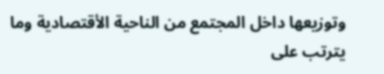وتوزيعها داخل المجتمع من الناحية الأقتصادية وما يترتب على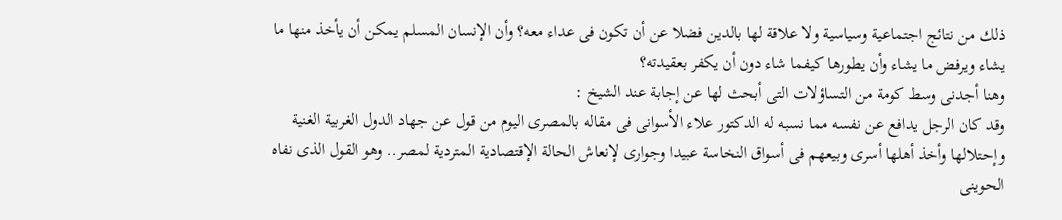ذلك من نتائج اجتماعية وسياسية ولا علاقة لها بالدين فضلا عن أن تكون فى عداء معه؟ وأن الإنسان المسلم يمكن أن يأخذ منها ما يشاء ويرفض ما يشاء وأن يطورها كيفما شاء دون أن يكفر بعقيدته؟
وهنا أجدنى وسط كومة من التساؤلات التى أبحث لها عن إجابة عند الشيخ :
وقد كان الرجل يدافع عن نفسه مما نسبه له الدكتور علاء الأسوانى فى مقاله بالمصرى اليوم من قول عن جهاد الدول الغربية الغنية وإحتلالها وأخذ أهلها أسرى وبيعهم فى أسواق النخاسة عبيدا وجوارى لإنعاش الحالة الإقتصادية المتردية لمصر.. وهو القول الذى نفاه الحوينى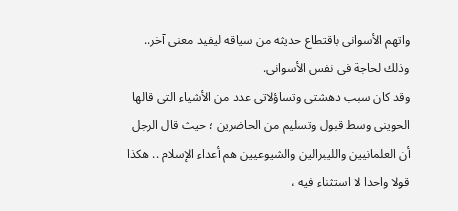واتهم الأسوانى باقتطاع حديثه من سياقه ليفيد معنى آخر.. وذلك لحاجة فى نفس الأسوانى.
وقد كان سبب دهشتى وتساؤلاتى عدد من الأشياء التى قالها الحوينى وسط قبول وتسليم من الحاضرين ؛ حيث قال الرجل أن العلمانيين والليبرالين والشيوعيين هم أعداء الإسلام .. هكذا قولا واحدا لا استثناء فيه ،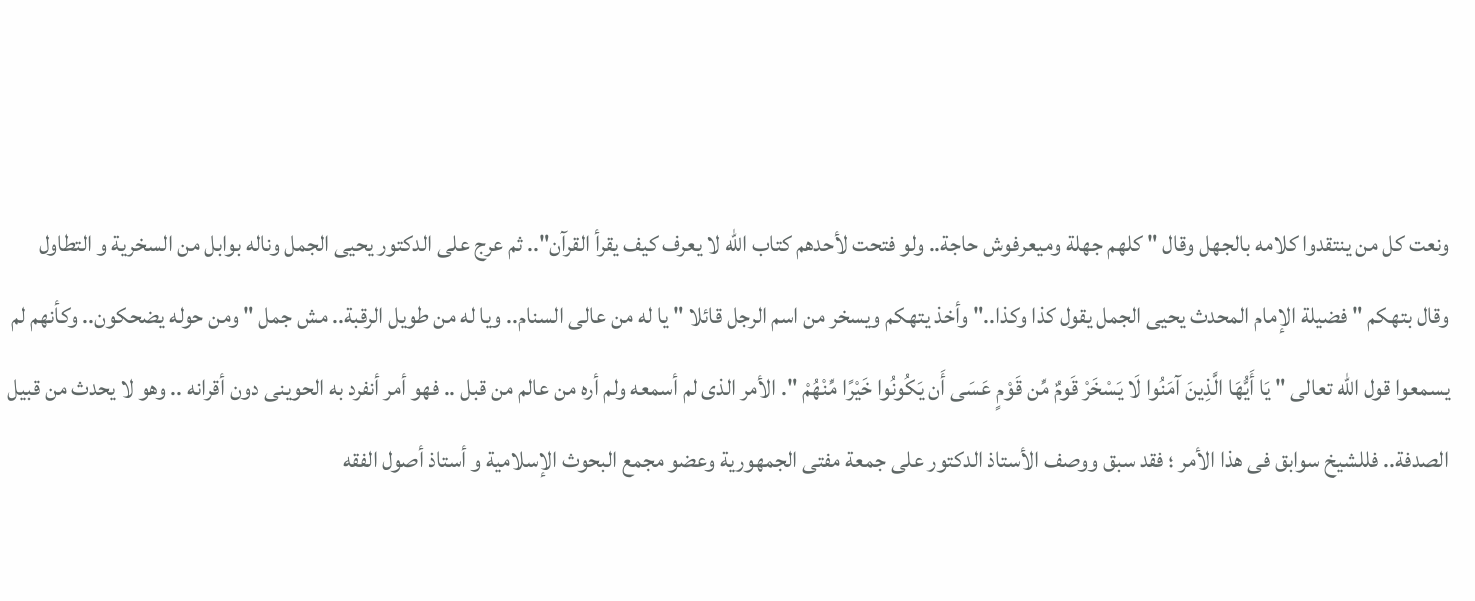ونعت كل من ينتقدوا كلامه بالجهل وقال " كلهم جهلة وميعرفوش حاجة.. ولو فتحت لأحدهم كتاب الله لا يعرف كيف يقرأ القرآن".. ثم عرج على الدكتور يحيى الجمل وناله بوابل من السخرية و التطاول وقال بتهكم " فضيلة الإمام المحدث يحيى الجمل يقول كذا وكذا.." وأخذ يتهكم ويسخر من اسم الرجل قائلا " يا له من عالى السنام.. ويا له من طويل الرقبة.. مش جمل " ومن حوله يضحكون.. وكأنهم لم يسمعوا قول الله تعالى " يَا أَيُّهَا الَّذِينَ آمَنُوا لَا يَسْخَرْ قَومٌ مِّن قَوْمٍ عَسَى أَن يَكُونُوا خَيْرًا مِّنْهُمْ ". الأمر الذى لم أسمعه ولم أره من عالم من قبل .. فهو أمر أنفرد به الحوينى دون أقرانه .. وهو لا يحدث من قبيل الصدفة.. فللشيخ سوابق فى هذا الأمر ؛ فقد سبق ووصف الأستاذ الدكتور على جمعة مفتى الجمهورية وعضو مجمع البحوث الإسلامية و أستاذ أصول الفقه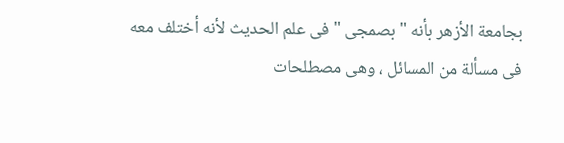بجامعة الأزهر بأنه " بصمجى " فى علم الحديث لأنه أختلف معه فى مسألة من المسائل ، وهى مصطلحات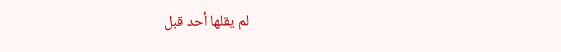لم يقلها أحد قبل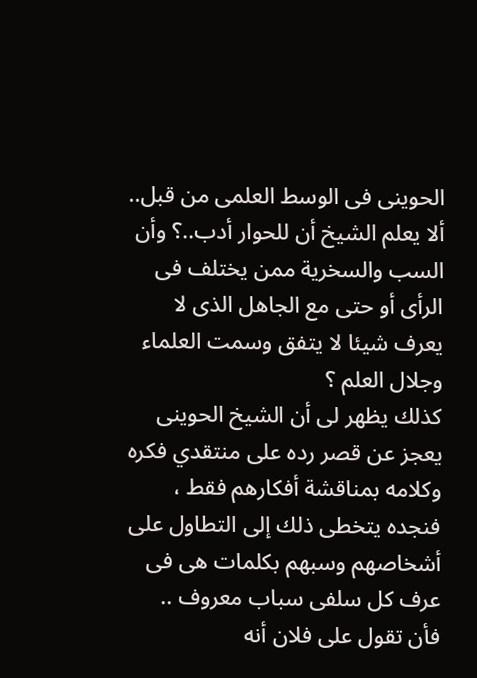الحوينى فى الوسط العلمى من قبل.. ألا يعلم الشيخ أن للحوار أدب..؟ وأن السب والسخرية ممن يختلف فى الرأى أو حتى مع الجاهل الذى لا يعرف شيئا لا يتفق وسمت العلماء وجلال العلم ؟
كذلك يظهر لى أن الشيخ الحوينى يعجز عن قصر رده على منتقدي فكره وكلامه بمناقشة أفكارهم فقط ، فنجده يتخطى ذلك إلى التطاول على أشخاصهم وسبهم بكلمات هى فى عرف كل سلفى سباب معروف .. فأن تقول على فلان أنه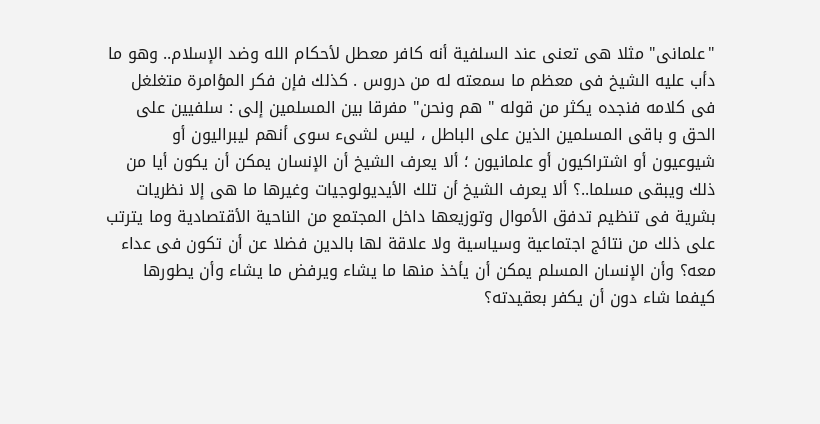"علمانى" مثلا هى تعنى عند السلفية أنه كافر معطل لأحكام الله وضد الإسلام.. وهو ما دأب عليه الشيخ فى معظم ما سمعته له من دروس . كذلك فإن فكر المؤامرة متغلغل فى كلامه فنجده يكثر من قوله " هم ونحن" مفرقا بين المسلمين إلى : سلفيين على الحق و باقى المسلمين الذين على الباطل ، ليس لشىء سوى أنهم ليبراليون أو شيوعيون أو اشتراكيون أو علمانيون ؛ ألا يعرف الشيخ أن الإنسان يمكن أن يكون أيا من ذلك ويبقى مسلما..؟ ألا يعرف الشيخ أن تلك الأيديولوجيات وغيرها ما هى إلا نظريات بشرية فى تنظيم تدفق الأموال وتوزيعها داخل المجتمع من الناحية الأقتصادية وما يترتب على ذلك من نتائج اجتماعية وسياسية ولا علاقة لها بالدين فضلا عن أن تكون فى عداء معه؟ وأن الإنسان المسلم يمكن أن يأخذ منها ما يشاء ويرفض ما يشاء وأن يطورها كيفما شاء دون أن يكفر بعقيدته؟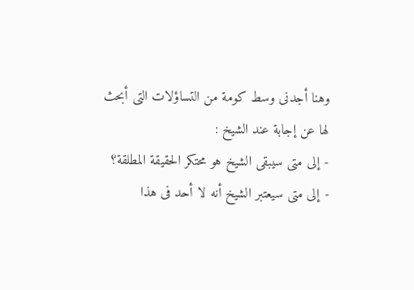وهنا أجدنى وسط كومة من التساؤلات التى أبحث لها عن إجابة عند الشيخ :
- إلى متى سيبقى الشيخ هو محتكر الحقيقة المطلقة؟
- إلى متى سيعتبر الشيخ أنه لا أحد فى هذا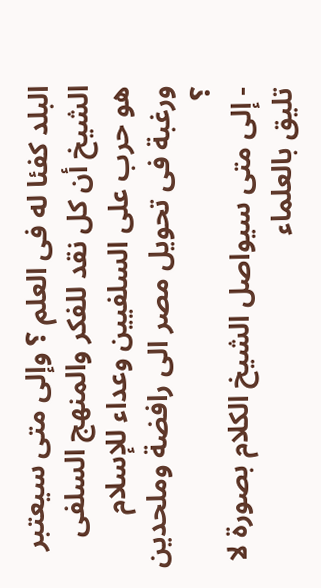البلد كفئا له فى العلم ؟ وإلى متى سيعتبر الشيخ أن كل نقد للفكر والمنهج السلفى هو حرب على السلفيين وعداء للإسلام ورغبة فى تحويل مصر الى رافضة وملحدين ؟
- إلى متى سيواصل الشيخ الكلام بصورة لا تليق بالعلماء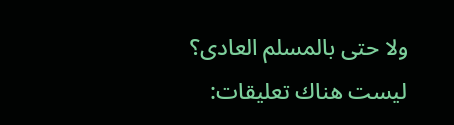ولا حتى بالمسلم العادى؟
ليست هناك تعليقات: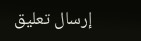إرسال تعليق